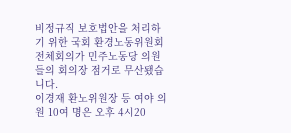비정규직 보호법안을 처리하기 위한 국회 환경노동위원회 전체회의가 민주노동당 의원들의 회의장 점거로 무산됐습니다.
이경재 환노위원장 등 여야 의원 10여 명은 오후 4시20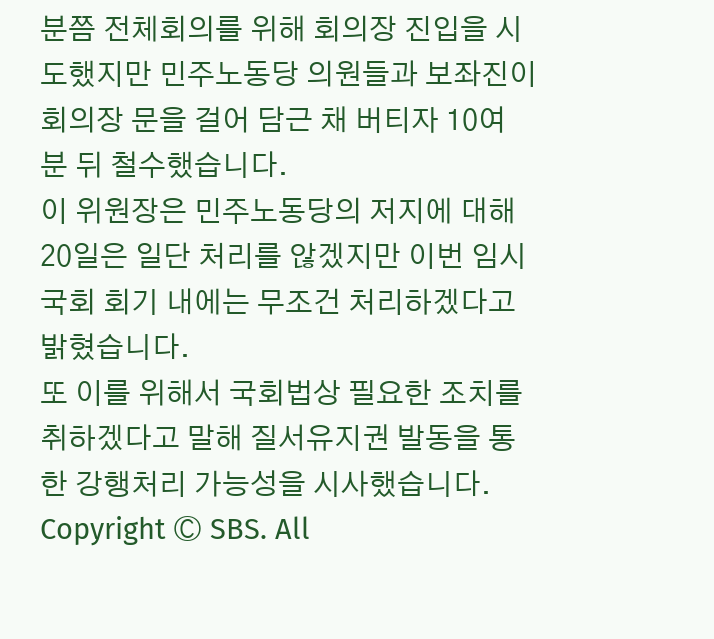분쯤 전체회의를 위해 회의장 진입을 시도했지만 민주노동당 의원들과 보좌진이 회의장 문을 걸어 담근 채 버티자 10여 분 뒤 철수했습니다.
이 위원장은 민주노동당의 저지에 대해 20일은 일단 처리를 않겠지만 이번 임시국회 회기 내에는 무조건 처리하겠다고 밝혔습니다.
또 이를 위해서 국회법상 필요한 조치를 취하겠다고 말해 질서유지권 발동을 통한 강행처리 가능성을 시사했습니다.
Copyright Ⓒ SBS. All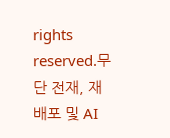rights reserved.무단 전재, 재배포 및 AI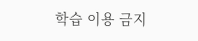학습 이용 금지